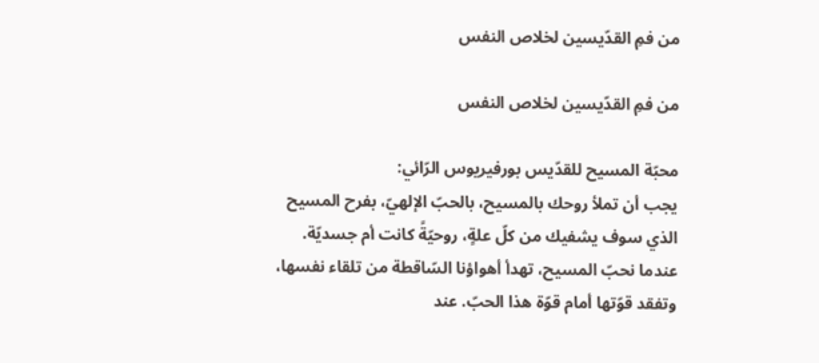من فمِ القدّيسين لخلاص النفس

من فمِ القدّيسين لخلاص النفس

محبّة المسيح للقدّيس بورفيريوس الرّائي:
يجب أن تملأ روحك بالمسيح، بالحبّ الإلهيّ، بفرح المسيح الذي سوف يشفيك من كلّ علةٍ، روحيّةً كانت أم جسديّة. عندما نحبّ المسيح، تهدأ أهواؤنا السّاقطة من تلقاء نفسها، وتفقد قوّتها أمام قوّة هذا الحبّ. عند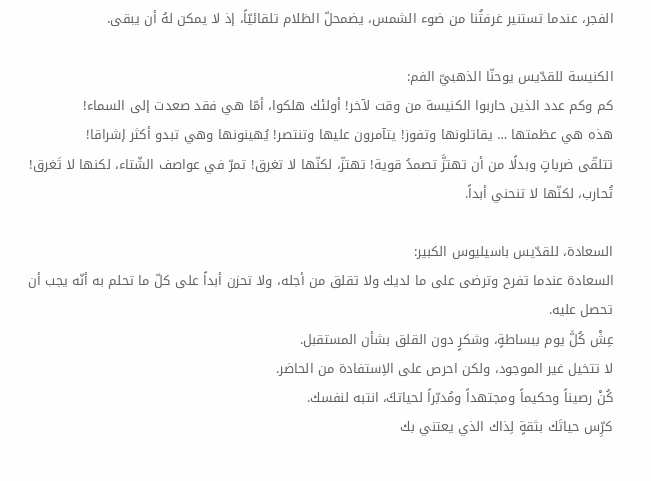الفجر، عندما تستنير غرفتُنا من ضوء الشمس، يضمحلّ الظلام تلقائيّاً، إذ لا يمكن لهُ أن يبقى.

الكنيسة للقدّيس يوحنّا الذهبيّ الفم:
كم وكم عدد الذين حاربوا الكنيسة من وقت لآخر! أولئك هلكوا، أمّا هي فقد صعدت إلى السماء!
هذه هي عظمتها … يقاتلونها وتفوز! يتآمرون عليها وتنتصر! يُهينونها وهي تبدو أكثر إشراقا!
تتلقّى ضرباتٍ وبدلًا من أن تهتزَّ تصمدُ قوية! تهتزّ، لكنّها لا تغرق! تمرّ في عواصف الشّتاء، لكنها لا تَغرق!
تُحارب، لكنّها لا تنحني أبداً.

السعادة، للقدّيس باسيليوس الكبير:
السعادة عندما تفرح وترضى على ما لديك ولا تقلق من أجله، ولا تحزن أبداً على كلّ ما تحلم به أنّه يجب أن تحصل عليه.
عِشْ كُلَّ يوم ببساطةٍ، وشكرٍ دون القلق بشأن المستقبل.
لا تتخيل غير الموجود، ولكن احرص على الاِستفادة من الحاضر.
كُنْ رصيناً وحكيماً ومجتهداً ومُدبّراً لحياتكَ، انتبه لنفسك.
كرِّس حياتَك بثقةٍ لِذاك الذي يعتني بك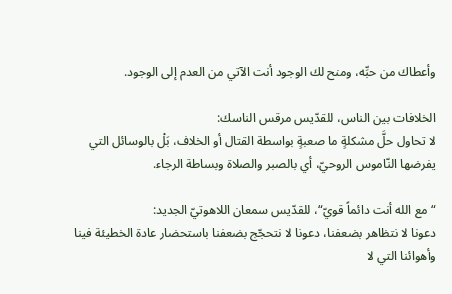وأعطاك من حبِّه، ومنح لك الوجود أنت الآتي من العدم إلى الوجود.

الخلافات بين الناس، للقدّيس مرقس الناسك:
لا تحاول حلَّ مشكلةٍ ما صعبةٍ بواسطة القتال أو الخلاف، بَلْ بالوسائل التي يفرضها النّاموس الروحيّ، أي بالصبر والصلاة وبساطة الرجاء.

“مع الله أنت دائماً قويّ“، للقدّيس سمعان اللاهوتيّ الجديد:
دعونا لا نتظاهر بضعفنا، دعونا لا نتحجّج بضعفنا باستحضار عادة الخطيئة فينا وأهوائنا التي لا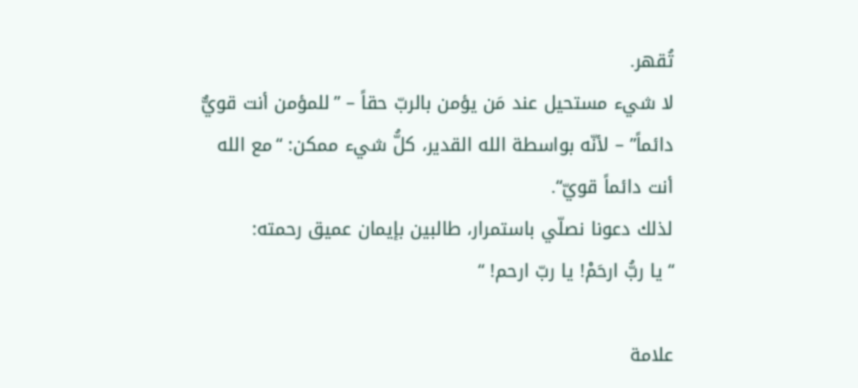تُقهر.
لا شيء مستحيل عند مَن يؤمن بالربّ حقاً – ”للمؤمن أنت قويٌّ دائماً” – لأنّه بواسطة الله القدير، كلُّ شيء ممكن: “مع الله أنت دائماً قويّ“.
لذلك دعونا نصلّي باستمرار، طالبين بإيمان عميق رحمته:
“يا ربُّ ارحَمْ! يا ربّ ارحم! “

علامة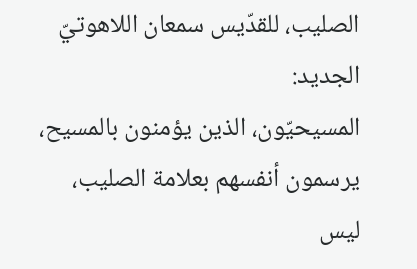الصليب، للقدّيس سمعان اللاهوتيّ الجديد:
المسيحيّون، الذين يؤمنون بالمسيح، يرسمون أنفسهم بعلامة الصليب، ليس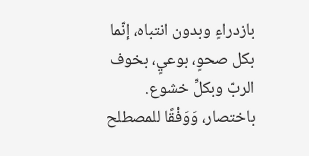بازدراءٍ وبدون انتباه، إنّما بكل صحوٍ، بوعيٍ، بخوف الربّ وبكلِّ خشوع.
باختصار، وَوَفْقًا للمصطلح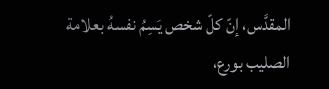المقدَّس، إنّ كلّ شخص يَسِمُ نفسهُ بعلامة الصليب بورع،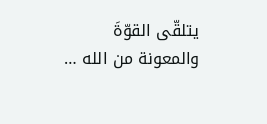يتلقّى القوّةَ والمعونة من الله …